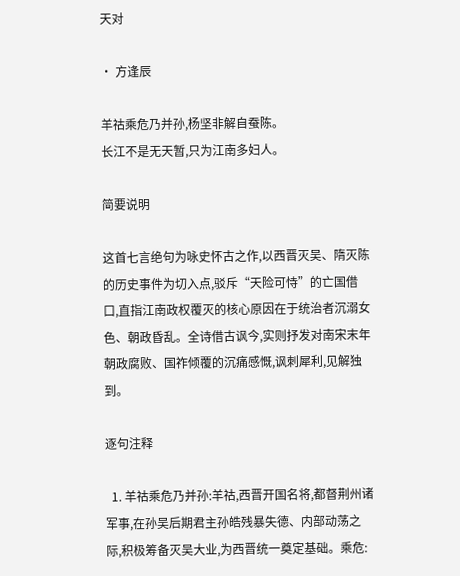天对

· 方逢辰

羊祜乘危乃并孙,杨坚非解自蚕陈。
长江不是无天暂,只为江南多妇人。

简要说明

这首七言绝句为咏史怀古之作,以西晋灭吴、隋灭陈的历史事件为切入点,驳斥“天险可恃”的亡国借口,直指江南政权覆灭的核心原因在于统治者沉溺女色、朝政昏乱。全诗借古讽今,实则抒发对南宋末年朝政腐败、国祚倾覆的沉痛感慨,讽刺犀利,见解独到。

逐句注释

  1. 羊祜乘危乃并孙:羊祜,西晋开国名将,都督荆州诸军事,在孙吴后期君主孙皓残暴失德、内部动荡之际,积极筹备灭吴大业,为西晋统一奠定基础。乘危: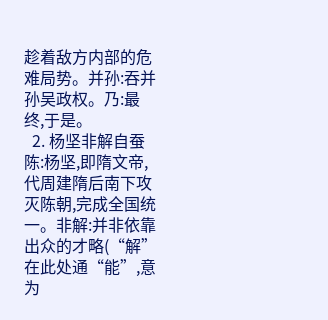趁着敌方内部的危难局势。并孙:吞并孙吴政权。乃:最终,于是。
  2. 杨坚非解自蚕陈:杨坚,即隋文帝,代周建隋后南下攻灭陈朝,完成全国统一。非解:并非依靠出众的才略(“解”在此处通“能”,意为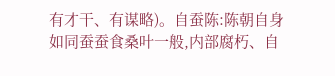有才干、有谋略)。自蚕陈:陈朝自身如同蚕蚕食桑叶一般,内部腐朽、自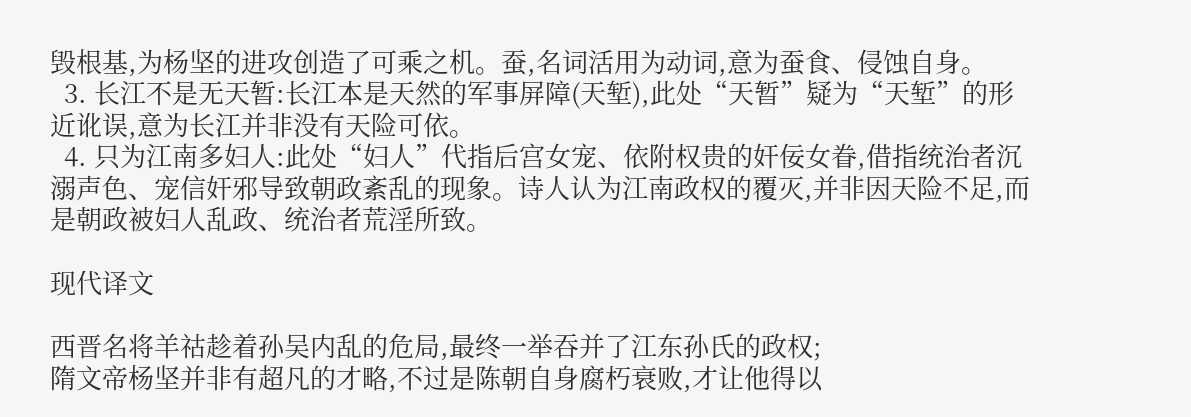毁根基,为杨坚的进攻创造了可乘之机。蚕,名词活用为动词,意为蚕食、侵蚀自身。
  3. 长江不是无天暂:长江本是天然的军事屏障(天堑),此处“天暂”疑为“天堑”的形近讹误,意为长江并非没有天险可依。
  4. 只为江南多妇人:此处“妇人”代指后宫女宠、依附权贵的奸佞女眷,借指统治者沉溺声色、宠信奸邪导致朝政紊乱的现象。诗人认为江南政权的覆灭,并非因天险不足,而是朝政被妇人乱政、统治者荒淫所致。

现代译文

西晋名将羊祜趁着孙吴内乱的危局,最终一举吞并了江东孙氏的政权;
隋文帝杨坚并非有超凡的才略,不过是陈朝自身腐朽衰败,才让他得以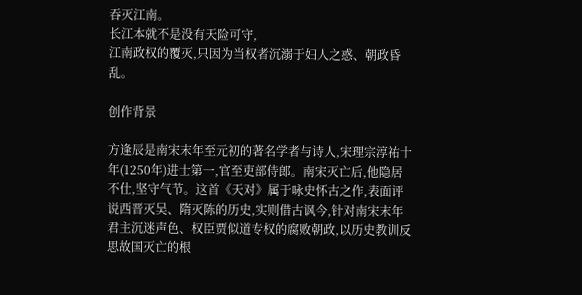吞灭江南。
长江本就不是没有天险可守,
江南政权的覆灭,只因为当权者沉溺于妇人之惑、朝政昏乱。

创作背景

方逢辰是南宋末年至元初的著名学者与诗人,宋理宗淳祐十年(1250年)进士第一,官至吏部侍郎。南宋灭亡后,他隐居不仕,坚守气节。这首《天对》属于咏史怀古之作,表面评说西晋灭吴、隋灭陈的历史,实则借古讽今,针对南宋末年君主沉迷声色、权臣贾似道专权的腐败朝政,以历史教训反思故国灭亡的根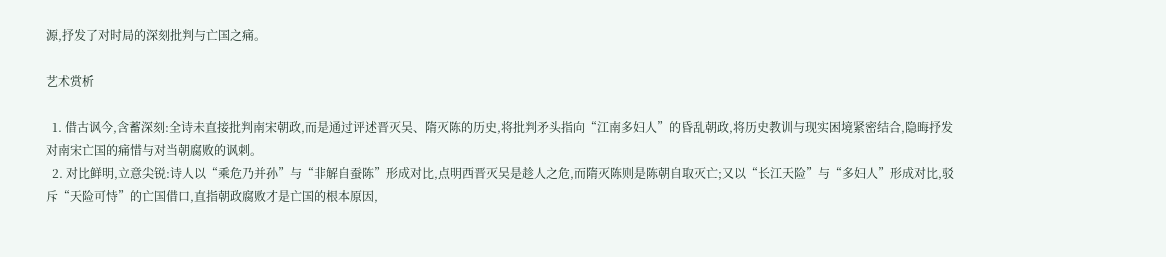源,抒发了对时局的深刻批判与亡国之痛。

艺术赏析

  1. 借古讽今,含蓄深刻:全诗未直接批判南宋朝政,而是通过评述晋灭吴、隋灭陈的历史,将批判矛头指向“江南多妇人”的昏乱朝政,将历史教训与现实困境紧密结合,隐晦抒发对南宋亡国的痛惜与对当朝腐败的讽刺。
  2. 对比鲜明,立意尖锐:诗人以“乘危乃并孙”与“非解自蚕陈”形成对比,点明西晋灭吴是趁人之危,而隋灭陈则是陈朝自取灭亡;又以“长江天险”与“多妇人”形成对比,驳斥“天险可恃”的亡国借口,直指朝政腐败才是亡国的根本原因,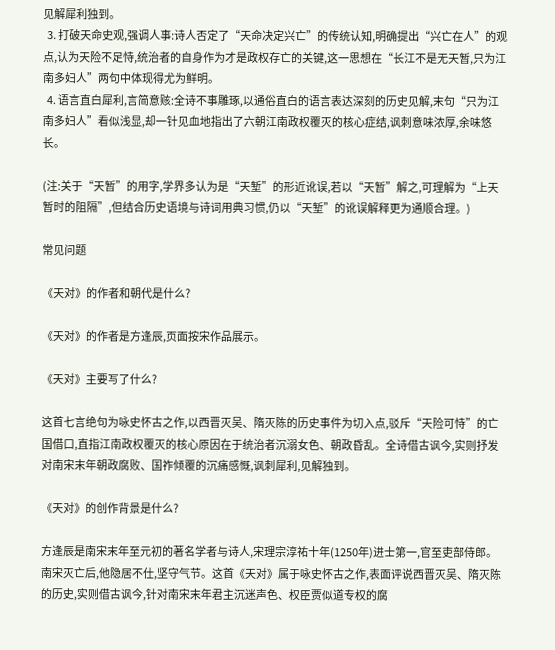见解犀利独到。
  3. 打破天命史观,强调人事:诗人否定了“天命决定兴亡”的传统认知,明确提出“兴亡在人”的观点,认为天险不足恃,统治者的自身作为才是政权存亡的关键,这一思想在“长江不是无天暂,只为江南多妇人”两句中体现得尤为鲜明。
  4. 语言直白犀利,言简意赅:全诗不事雕琢,以通俗直白的语言表达深刻的历史见解,末句“只为江南多妇人”看似浅显,却一针见血地指出了六朝江南政权覆灭的核心症结,讽刺意味浓厚,余味悠长。

(注:关于“天暂”的用字,学界多认为是“天堑”的形近讹误,若以“天暂”解之,可理解为“上天暂时的阻隔”,但结合历史语境与诗词用典习惯,仍以“天堑”的讹误解释更为通顺合理。)

常见问题

《天对》的作者和朝代是什么?

《天对》的作者是方逢辰,页面按宋作品展示。

《天对》主要写了什么?

这首七言绝句为咏史怀古之作,以西晋灭吴、隋灭陈的历史事件为切入点,驳斥“天险可恃”的亡国借口,直指江南政权覆灭的核心原因在于统治者沉溺女色、朝政昏乱。全诗借古讽今,实则抒发对南宋末年朝政腐败、国祚倾覆的沉痛感慨,讽刺犀利,见解独到。

《天对》的创作背景是什么?

方逢辰是南宋末年至元初的著名学者与诗人,宋理宗淳祐十年(1250年)进士第一,官至吏部侍郎。南宋灭亡后,他隐居不仕,坚守气节。这首《天对》属于咏史怀古之作,表面评说西晋灭吴、隋灭陈的历史,实则借古讽今,针对南宋末年君主沉迷声色、权臣贾似道专权的腐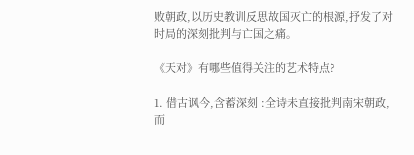败朝政,以历史教训反思故国灭亡的根源,抒发了对时局的深刻批判与亡国之痛。

《天对》有哪些值得关注的艺术特点?

1. 借古讽今,含蓄深刻 :全诗未直接批判南宋朝政,而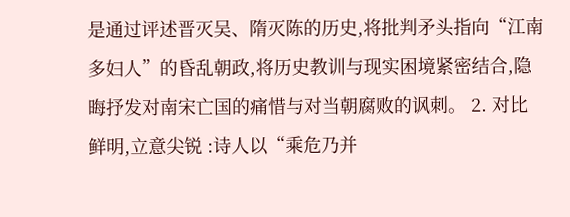是通过评述晋灭吴、隋灭陈的历史,将批判矛头指向“江南多妇人”的昏乱朝政,将历史教训与现实困境紧密结合,隐晦抒发对南宋亡国的痛惜与对当朝腐败的讽刺。 2. 对比鲜明,立意尖锐 :诗人以“乘危乃并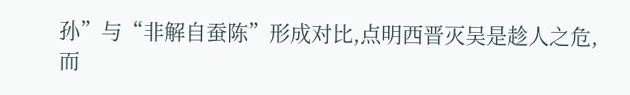孙”与“非解自蚕陈”形成对比,点明西晋灭吴是趁人之危,而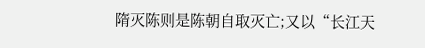隋灭陈则是陈朝自取灭亡;又以“长江天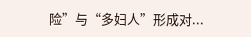险”与“多妇人”形成对...